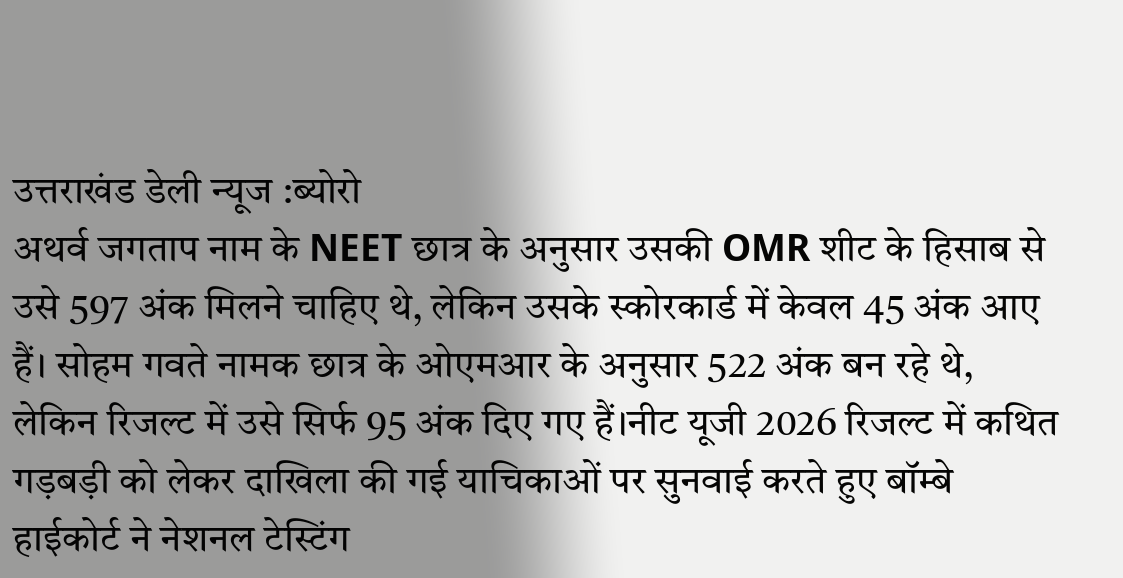उत्तराखंड डेली न्यूज :ब्योरो
अथर्व जगताप नाम के NEET छात्र के अनुसार उसकी OMR शीट के हिसाब से उसे 597 अंक मिलने चाहिए थे, लेकिन उसके स्कोरकार्ड में केवल 45 अंक आए हैं। सोहम गवते नामक छात्र के ओएमआर के अनुसार 522 अंक बन रहे थे, लेकिन रिजल्ट में उसे सिर्फ 95 अंक दिए गए हैं।नीट यूजी 2026 रिजल्ट में कथित गड़बड़ी को लेकर दाखिला की गई याचिकाओं पर सुनवाई करते हुए बॉम्बे हाईकोर्ट ने नेशनल टेस्टिंग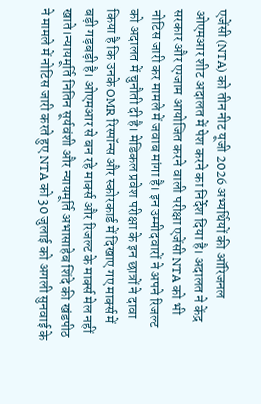एजेंसी (NTA) को तीन नीट यूजी 2026 अभ्यर्थियों की ऑरिजनल ओएमआर शीट अदालत में पेश करने का निर्देश दिया है। अदालत ने केंद्र सरकार और एग्जाम आयोजित करने वाली परीक्षा एजेंसी NTA को भी नोटिस जारी कर मामले में जवाब मांगा है। इन उम्मीदवारों ने अपने रिजल्ट को अदालत में चुनौती दी है। मेडिकल प्रवेश परीक्षा के इन छात्रों ने दावा किया है कि उनके OMR रिस्पॉन्स और स्कोरकार्ड में दिखाए गए मार्क्स में बड़ी गड़बड़ी है। ओएमआर से बन रहे मार्क्स और रिजल्ट के मार्क्स मेल नहीं खाते।न्यायमूर्ति नितिन सूर्यवंशी और न्यायमूर्ति अभासाहेब शिंदे की खंडपीठ ने मामले में नोटिस जारी करते हुए NTA को 30 जुलाई को अगली सुनवाई के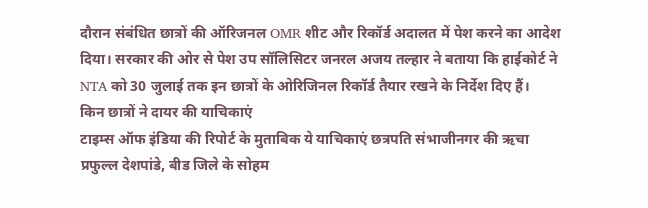दौरान संबंधित छात्रों की ऑरिजनल OMR शीट और रिकॉर्ड अदालत में पेश करने का आदेश दिया। सरकार की ओर से पेश उप सॉलिसिटर जनरल अजय तल्हार ने बताया कि हाईकोर्ट ने NTA को 30 जुलाई तक इन छात्रों के ओरिजिनल रिकॉर्ड तैयार रखने के निर्देश दिए हैं।
किन छात्रों ने दायर की याचिकाएं
टाइम्स ऑफ इंडिया की रिपोर्ट के मुताबिक ये याचिकाएं छत्रपति संभाजीनगर की ऋचा प्रफुल्ल देशपांडे, बीड जिले के सोहम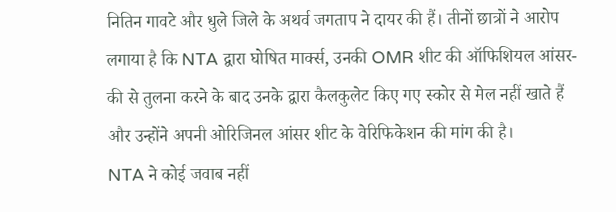नितिन गावटे और धुले जिले के अथर्व जगताप ने दायर की हैं। तीनों छात्रों ने आरोप लगाया है कि NTA द्वारा घोषित मार्क्स, उनकी OMR शीट की ऑफिशियल आंसर-की से तुलना करने के बाद उनके द्वारा कैलकुलेट किए गए स्कोर से मेल नहीं खाते हैं और उन्होंने अपनी ओरिजिनल आंसर शीट के वेरिफिकेशन की मांग की है।
NTA ने कोई जवाब नहीं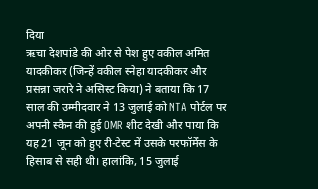दिया
ऋचा देशपांडे की ओर से पेश हुए वकील अमित यादकीकर (जिन्हें वकील स्नेहा यादकीकर और प्रसन्ना जरारे ने असिस्ट किया) ने बताया कि 17 साल की उम्मीदवार ने 13 जुलाई को NTA पोर्टल पर अपनी स्कैन की हुई OMR शीट देखी और पाया कि यह 21 जून को हुए री-टेस्ट में उसके परफॉर्मेंस के हिसाब से सही थी। हालांकि, 15 जुलाई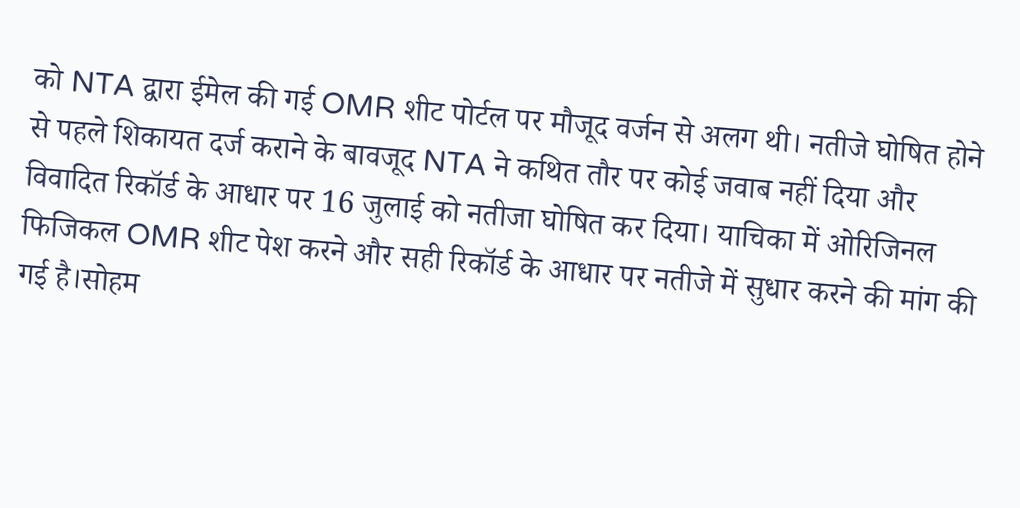को NTA द्वारा ईमेल की गई OMR शीट पोर्टल पर मौजूद वर्जन से अलग थी। नतीजे घोषित होने से पहले शिकायत दर्ज कराने के बावजूद NTA ने कथित तौर पर कोई जवाब नहीं दिया और विवादित रिकॉर्ड के आधार पर 16 जुलाई को नतीजा घोषित कर दिया। याचिका में ओरिजिनल फिजिकल OMR शीट पेश करने और सही रिकॉर्ड के आधार पर नतीजे में सुधार करने की मांग की गई है।सोहम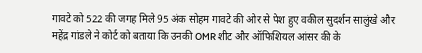गावटे को 522 की जगह मिले 95 अंक सोहम गावटे की ओर से पेश हुए वकील सुदर्शन सालुंखे और महेंद्र गांडले ने कोर्ट को बताया कि उनकी OMR शीट और ऑफिशियल आंसर की के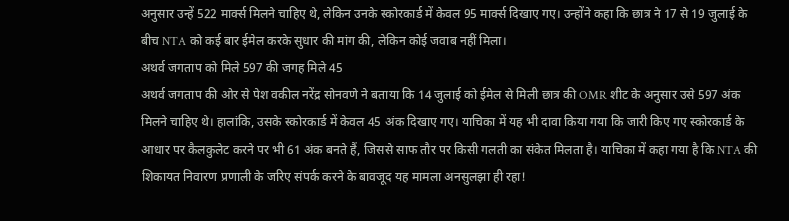अनुसार उन्हें 522 मार्क्स मिलने चाहिए थे, लेकिन उनके स्कोरकार्ड में केवल 95 मार्क्स दिखाए गए। उन्होंने कहा कि छात्र ने 17 से 19 जुलाई के बीच NTA को कई बार ईमेल करके सुधार की मांग की, लेकिन कोई जवाब नहीं मिला।
अथर्व जगताप को मिले 597 की जगह मिले 45
अथर्व जगताप की ओर से पेश वकील नरेंद्र सोनवणे ने बताया कि 14 जुलाई को ईमेल से मिली छात्र की OMR शीट के अनुसार उसे 597 अंक मिलने चाहिए थे। हालांकि, उसके स्कोरकार्ड में केवल 45 अंक दिखाए गए। याचिका में यह भी दावा किया गया कि जारी किए गए स्कोरकार्ड के आधार पर कैलकुलेट करने पर भी 61 अंक बनते हैं, जिससे साफ तौर पर किसी गलती का संकेत मिलता है। याचिका में कहा गया है कि NTA की शिकायत निवारण प्रणाली के जरिए संपर्क करने के बावजूद यह मामला अनसुलझा ही रहा!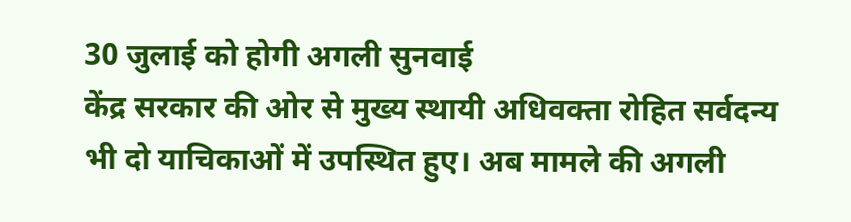30 जुलाई को होगी अगली सुनवाई
केंद्र सरकार की ओर से मुख्य स्थायी अधिवक्ता रोहित सर्वदन्य भी दो याचिकाओं में उपस्थित हुए। अब मामले की अगली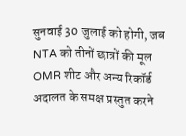सुनवाई 30 जुलाई को होगी, जब NTA को तीनों छात्रों की मूल OMR शीट और अन्य रिकॉर्ड अदालत के समक्ष प्रस्तुत करने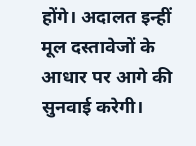होंगे। अदालत इन्हीं मूल दस्तावेजों के आधार पर आगे की सुनवाई करेगी।